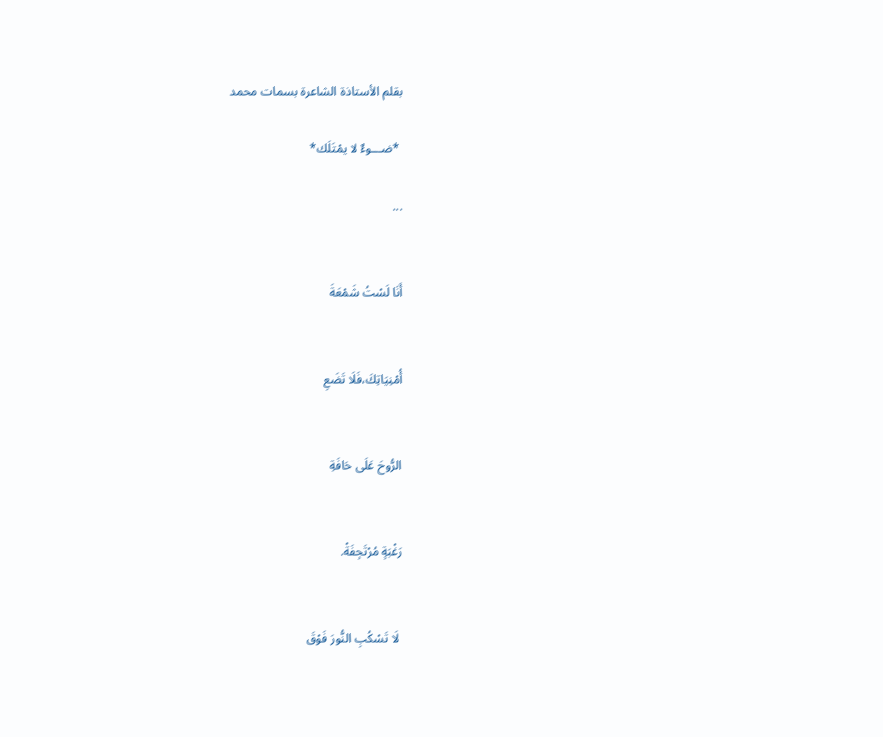بقلم الأستاذة الشاعرة بسمات محمد

 *ضـــوءٌ لا يمْتَلَك*

...


أَنَا لَسْتُ شَمْعَةَ


أُمْنِيَاتِكَ،فَلَا تَضَعِ


الرُّوحَ عَلَى حَافَةِ


رَغْبَةٍ مُرْتَجِفَةْ.


 لَا تَسْكُبِ النُّورَ فَوْقَ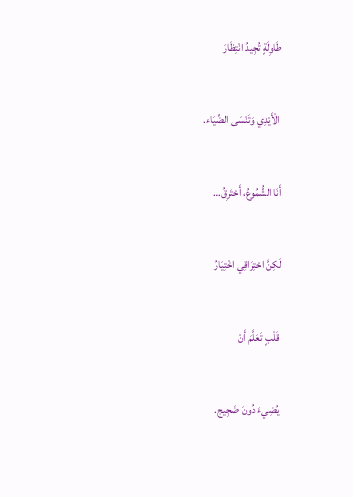طَاوِلَةٍ تُجِيدُ انْتِظَارَ


 الْأَيْدِي وَتَنْسَى الضِّيَاء.


أَنَا الشُّمُوعُ، أَحْتَرِقُ…


لَكِنَّ احْتِرَاقِي اخْتِيَارُ


 قَلْبٍ تَعَلَّمَ أَنْ


 يُضِيءَ دُونَ ضَجِيج.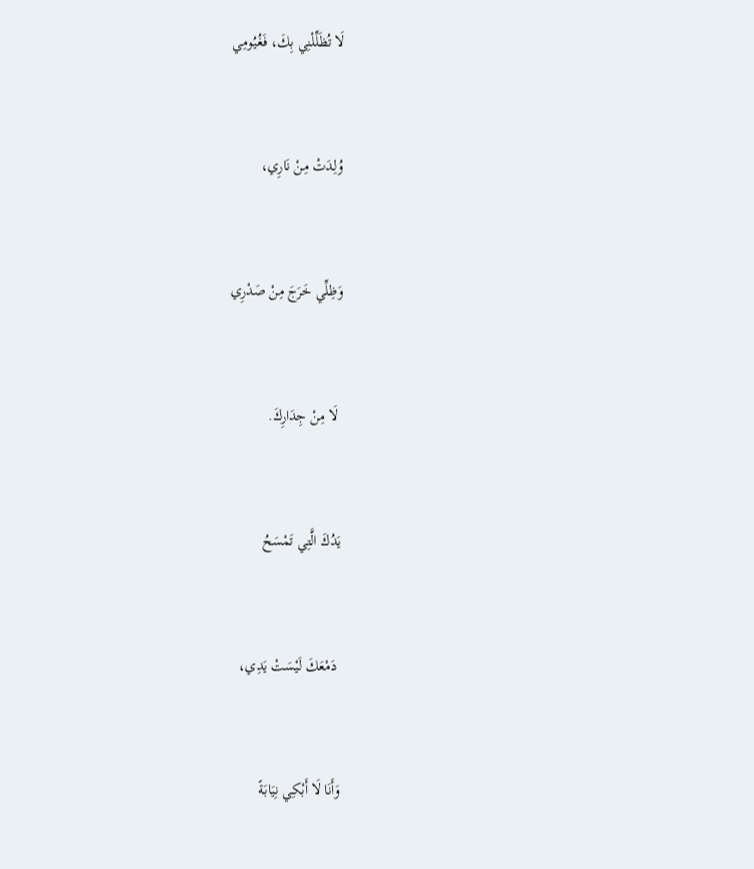لَا تُظَلِّلْنِي بِكَ، فَغُيُومِي


وُلِدَتْ مِنْ نَارِي،


وَظِلِّي خَرَجَ مِنْ صَدْرِي


 لَا مِنْ جِدَارِكَ.


يَدُكَ الَّتِي تَمْسَحُ


 دَمْعَكَ لَيْسَتْ يَدِي،


وَأَنَا لَا أَبْكِي نِيَابَةً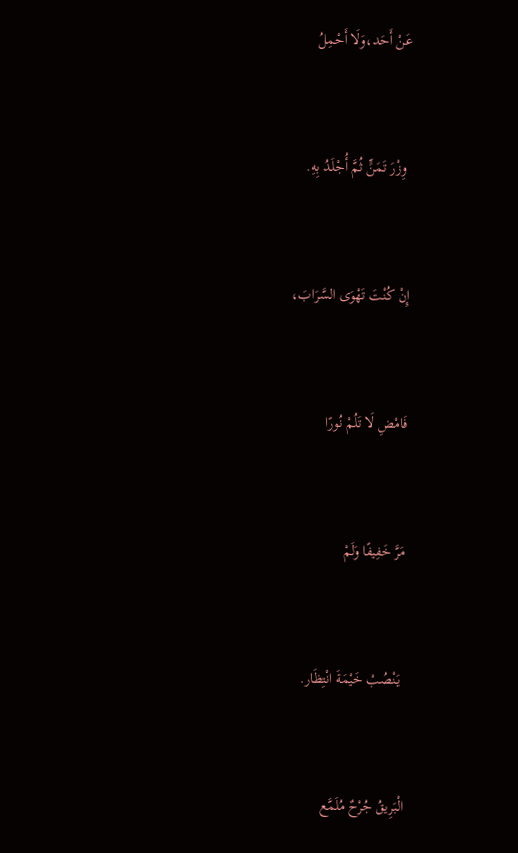عَنْ أَحَد،وَلَا أَحْمِلُ


 وِزْرَ تَمَنٍّ ثُمَّ أُجْلَدُ بِهِ.


إِنْ كُنْتَ تَهْوَى السَّرَابَ،


فَامْضِ لَا تَلُمْ نُورًا


مَرَّ خَفِيفًا وَلَمْ


 يَنْصُبْ خَيْمَةَ انْتِظَار.


الْبَرِيقُ جُرْحٌ مُلَمَّع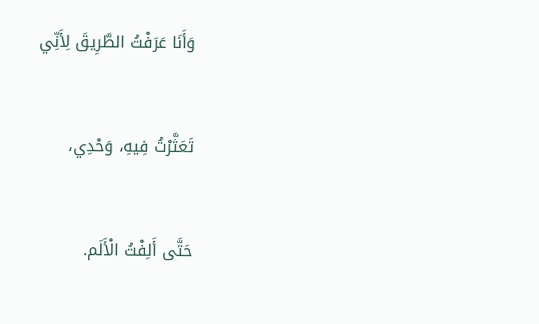وَأَنَا عَرَفْتُ الطَّرِيقَ لِأَنِّي


تَعَثَّرْتُ فِيهِ، وَحْدِي،


حَتَّى أَلِفْتُ الْأَلَم.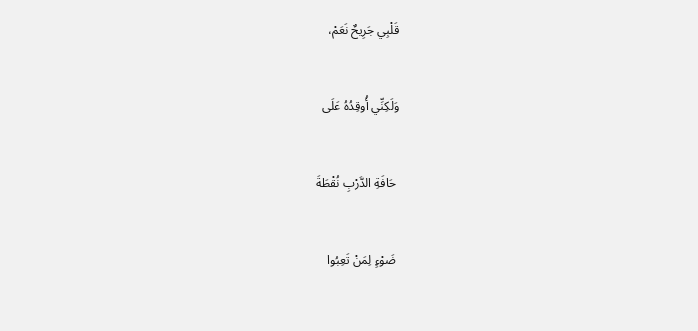قَلْبِي جَرِيحٌ نَعَمْ،


وَلَكِنِّي أُوقِدُهُ عَلَى


 حَافَةِ الدَّرْبِ نُقْطَةَ


 ضَوْءٍ لِمَنْ تَعِبُوا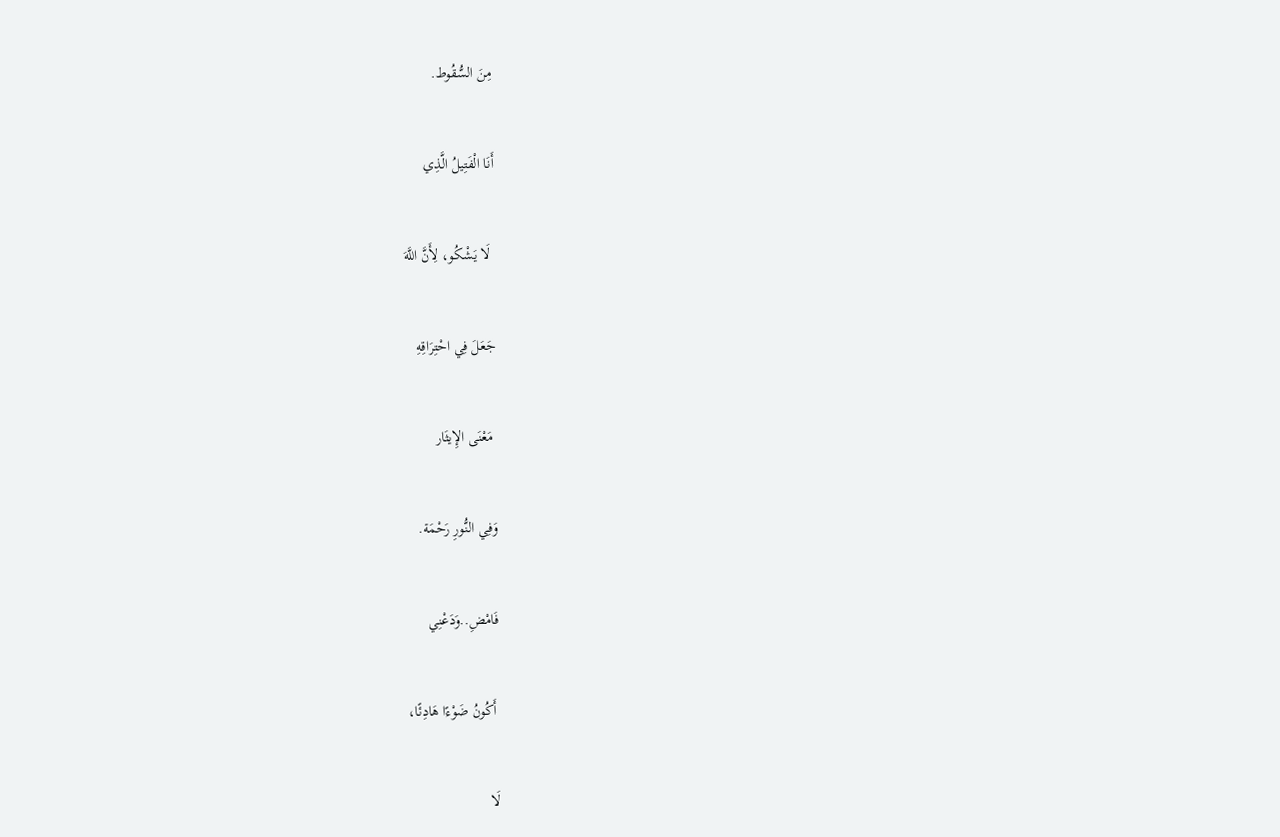مِنَ السُّقُوط.


أَنَا الْفَتِيلُ الَّذِي


 لَا يَشْكُو، لِأَنَّ اللَّهَ


جَعَلَ فِي احْتِرَاقِهِ


 مَعْنَى الإِيثَار


وَفِي النُّورِ رَحْمَة.


فَامْضِ..وَدَعْنِي


 أَكُونُ ضَوْءًا هَادِئًا،


لَا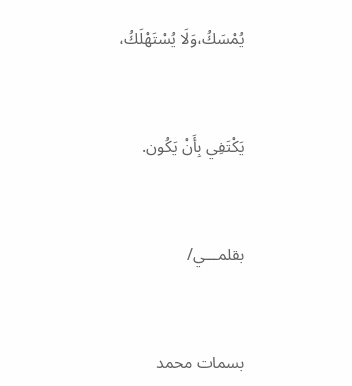يُمْسَكُ،وَلَا يُسْتَهْلَكُ،


يَكْتَفِي بِأَنْ يَكُون.


بقلمـــي/


بسمات محمد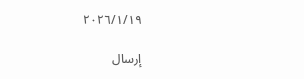٢٠٢٦/١/١٩

إرسال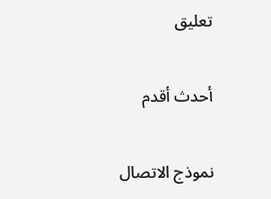تعليق

أحدث أقدم

نموذج الاتصال